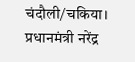चंदौली/चकिया। प्रधानमंत्री नरेंद्र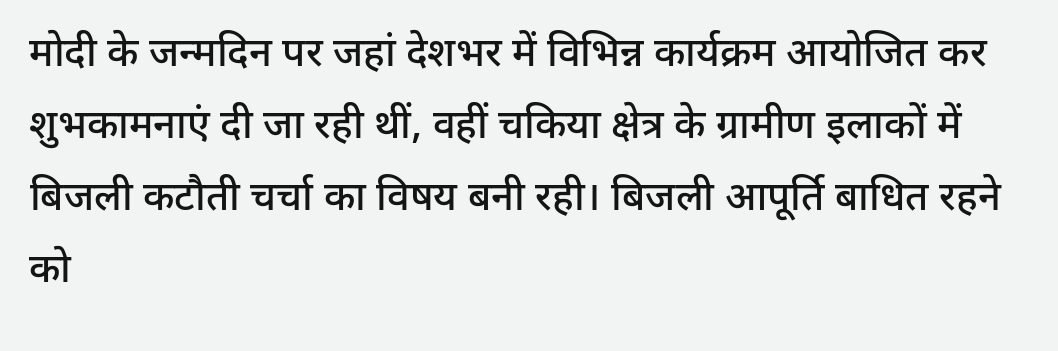मोदी के जन्मदिन पर जहां देशभर में विभिन्न कार्यक्रम आयोजित कर शुभकामनाएं दी जा रही थीं, वहीं चकिया क्षेत्र के ग्रामीण इलाकों में बिजली कटौती चर्चा का विषय बनी रही। बिजली आपूर्ति बाधित रहने को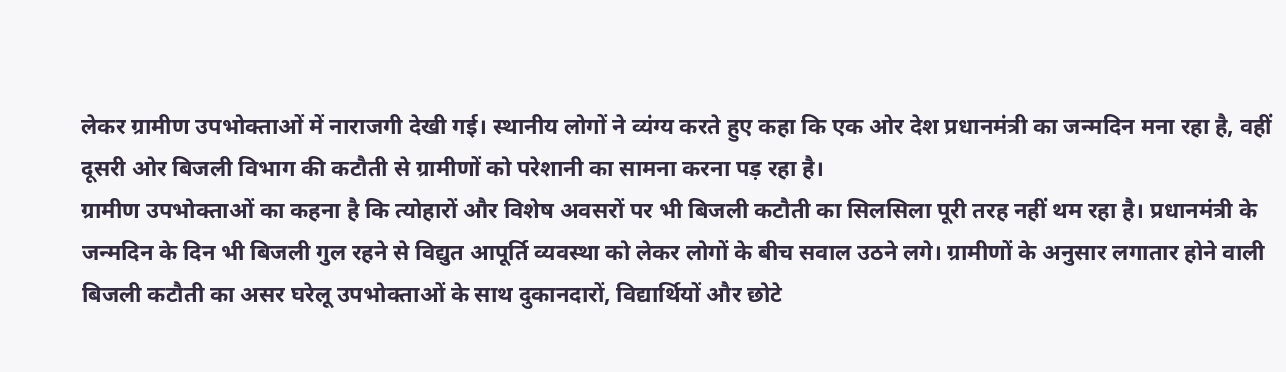लेकर ग्रामीण उपभोक्ताओं में नाराजगी देखी गई। स्थानीय लोगों ने व्यंग्य करते हुए कहा कि एक ओर देश प्रधानमंत्री का जन्मदिन मना रहा है, वहीं दूसरी ओर बिजली विभाग की कटौती से ग्रामीणों को परेशानी का सामना करना पड़ रहा है।
ग्रामीण उपभोक्ताओं का कहना है कि त्योहारों और विशेष अवसरों पर भी बिजली कटौती का सिलसिला पूरी तरह नहीं थम रहा है। प्रधानमंत्री के जन्मदिन के दिन भी बिजली गुल रहने से विद्युत आपूर्ति व्यवस्था को लेकर लोगों के बीच सवाल उठने लगे। ग्रामीणों के अनुसार लगातार होने वाली बिजली कटौती का असर घरेलू उपभोक्ताओं के साथ दुकानदारों, विद्यार्थियों और छोटे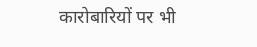कारोबारियों पर भी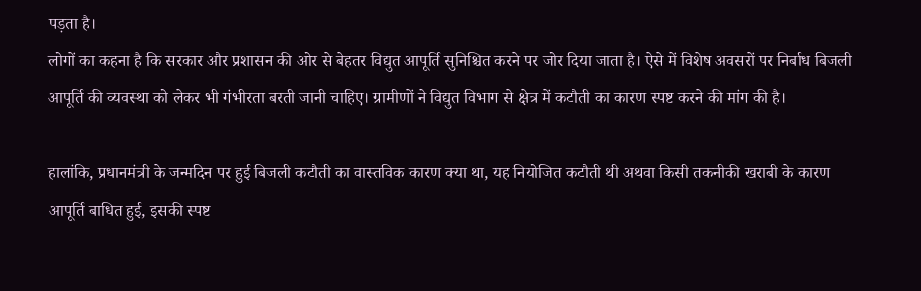पड़ता है।
लोगों का कहना है कि सरकार और प्रशासन की ओर से बेहतर विद्युत आपूर्ति सुनिश्चित करने पर जोर दिया जाता है। ऐसे में विशेष अवसरों पर निर्बाध बिजली आपूर्ति की व्यवस्था को लेकर भी गंभीरता बरती जानी चाहिए। ग्रामीणों ने विद्युत विभाग से क्षेत्र में कटौती का कारण स्पष्ट करने की मांग की है।

हालांकि, प्रधानमंत्री के जन्मदिन पर हुई बिजली कटौती का वास्तविक कारण क्या था, यह नियोजित कटौती थी अथवा किसी तकनीकी खराबी के कारण आपूर्ति बाधित हुई, इसकी स्पष्ट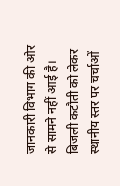जानकारी विभाग की ओर से सामने नहीं आई है। बिजली कटौती को लेकर स्थानीय स्तर पर चर्चाओं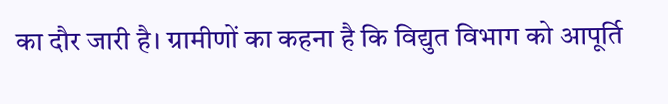का दौर जारी है। ग्रामीणों का कहना है कि विद्युत विभाग को आपूर्ति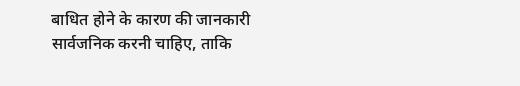बाधित होने के कारण की जानकारी सार्वजनिक करनी चाहिए, ताकि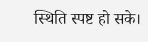स्थिति स्पष्ट हो सके।